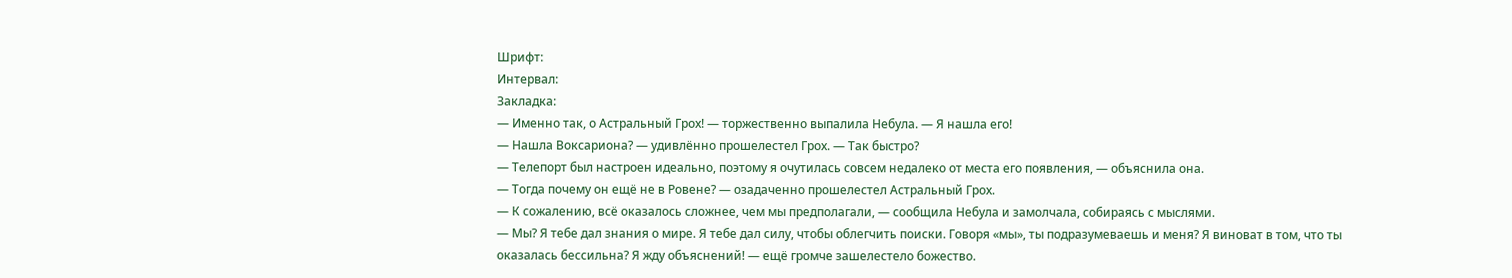Шрифт:
Интервал:
Закладка:
— Именно так, о Астральный Грох! — торжественно выпалила Небула. — Я нашла его!
— Нашла Воксариона? — удивлённо прошелестел Грох. — Так быстро?
— Телепорт был настроен идеально, поэтому я очутилась совсем недалеко от места его появления, — объяснила она.
— Тогда почему он ещё не в Ровене? — озадаченно прошелестел Астральный Грох.
— К сожалению, всё оказалось сложнее, чем мы предполагали, — сообщила Небула и замолчала, собираясь с мыслями.
— Мы? Я тебе дал знания о мире. Я тебе дал силу, чтобы облегчить поиски. Говоря «мы», ты подразумеваешь и меня? Я виноват в том, что ты оказалась бессильна? Я жду объяснений! — ещё громче зашелестело божество.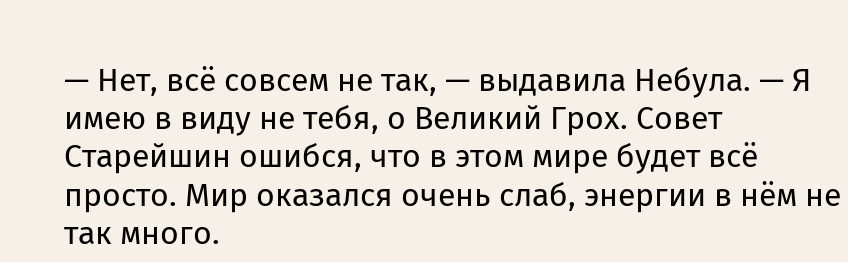— Нет, всё совсем не так, — выдавила Небула. — Я имею в виду не тебя, о Великий Грох. Совет Старейшин ошибся, что в этом мире будет всё просто. Мир оказался очень слаб, энергии в нём не так много.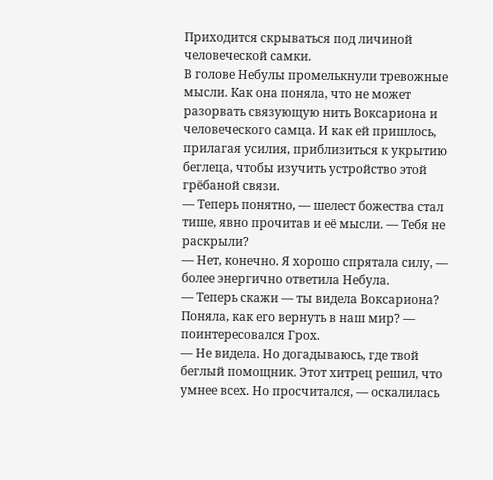Приходится скрываться под личиной человеческой самки.
В голове Небулы промелькнули тревожные мысли. Как она поняла, что не может разорвать связующую нить Воксариона и человеческого самца. И как ей пришлось, прилагая усилия, приблизиться к укрытию беглеца, чтобы изучить устройство этой грёбаной связи.
— Теперь понятно, — шелест божества стал тише, явно прочитав и её мысли. — Тебя не раскрыли?
— Нет, конечно. Я хорошо спрятала силу, — более энергично ответила Небула.
— Теперь скажи — ты видела Воксариона? Поняла, как его вернуть в наш мир? — поинтересовался Грох.
— Не видела. Но догадываюсь, где твой беглый помощник. Этот хитрец решил, что умнее всех. Но просчитался, — оскалилась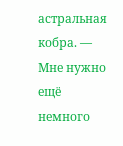астральная кобра. — Мне нужно ещё немного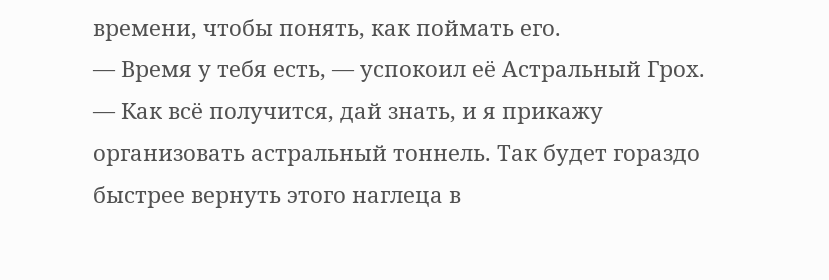времени, чтобы понять, как поймать его.
— Время у тебя есть, — успокоил её Астральный Грох. — Как всё получится, дай знать, и я прикажу организовать астральный тоннель. Так будет гораздо быстрее вернуть этого наглеца в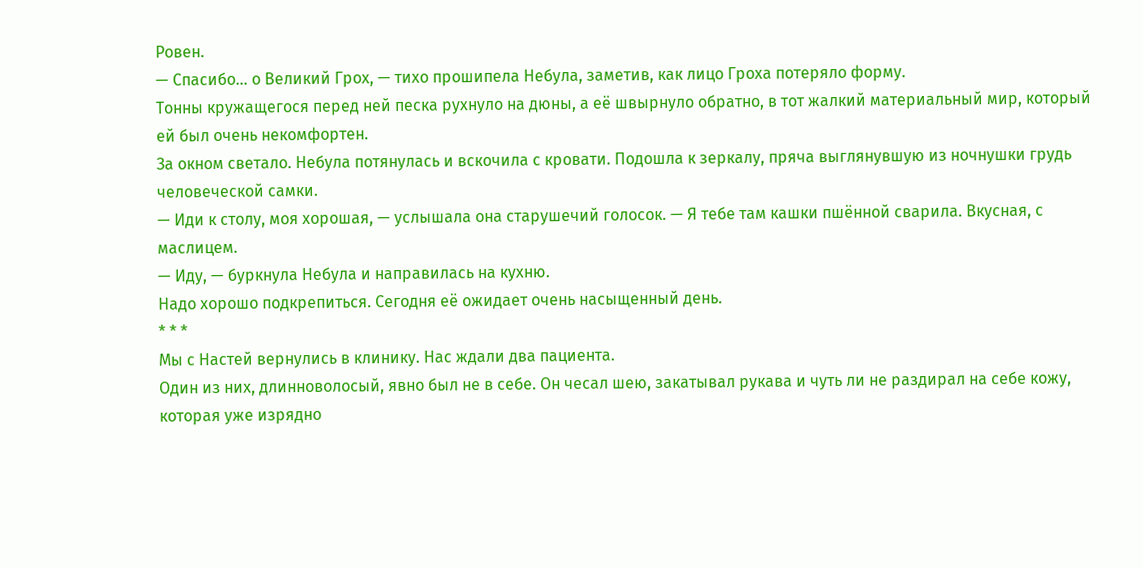Ровен.
— Спасибо… о Великий Грох, — тихо прошипела Небула, заметив, как лицо Гроха потеряло форму.
Тонны кружащегося перед ней песка рухнуло на дюны, а её швырнуло обратно, в тот жалкий материальный мир, который ей был очень некомфортен.
За окном светало. Небула потянулась и вскочила с кровати. Подошла к зеркалу, пряча выглянувшую из ночнушки грудь человеческой самки.
— Иди к столу, моя хорошая, — услышала она старушечий голосок. — Я тебе там кашки пшённой сварила. Вкусная, с маслицем.
— Иду, — буркнула Небула и направилась на кухню.
Надо хорошо подкрепиться. Сегодня её ожидает очень насыщенный день.
* * *
Мы с Настей вернулись в клинику. Нас ждали два пациента.
Один из них, длинноволосый, явно был не в себе. Он чесал шею, закатывал рукава и чуть ли не раздирал на себе кожу, которая уже изрядно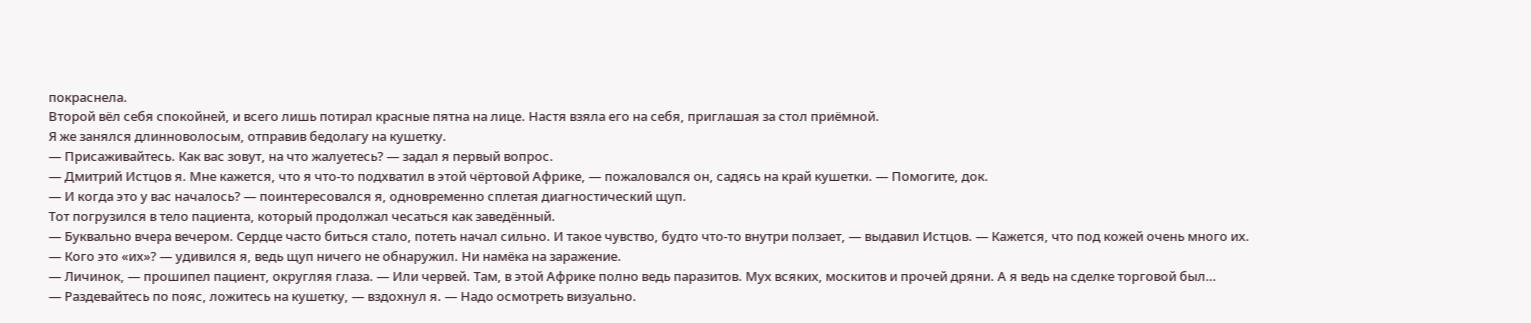покраснела.
Второй вёл себя спокойней, и всего лишь потирал красные пятна на лице. Настя взяла его на себя, приглашая за стол приёмной.
Я же занялся длинноволосым, отправив бедолагу на кушетку.
— Присаживайтесь. Как вас зовут, на что жалуетесь? — задал я первый вопрос.
— Дмитрий Истцов я. Мне кажется, что я что-то подхватил в этой чёртовой Африке, — пожаловался он, садясь на край кушетки. — Помогите, док.
— И когда это у вас началось? — поинтересовался я, одновременно сплетая диагностический щуп.
Тот погрузился в тело пациента, который продолжал чесаться как заведённый.
— Буквально вчера вечером. Сердце часто биться стало, потеть начал сильно. И такое чувство, будто что-то внутри ползает, — выдавил Истцов. — Кажется, что под кожей очень много их.
— Кого это «их»? — удивился я, ведь щуп ничего не обнаружил. Ни намёка на заражение.
— Личинок, — прошипел пациент, округляя глаза. — Или червей. Там, в этой Африке полно ведь паразитов. Мух всяких, москитов и прочей дряни. А я ведь на сделке торговой был…
— Раздевайтесь по пояс, ложитесь на кушетку, — вздохнул я. — Надо осмотреть визуально.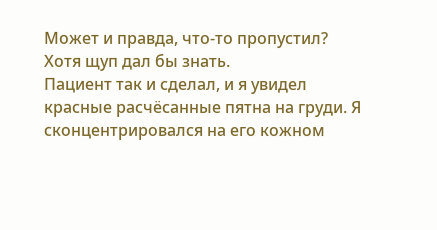Может и правда, что-то пропустил? Хотя щуп дал бы знать.
Пациент так и сделал, и я увидел красные расчёсанные пятна на груди. Я сконцентрировался на его кожном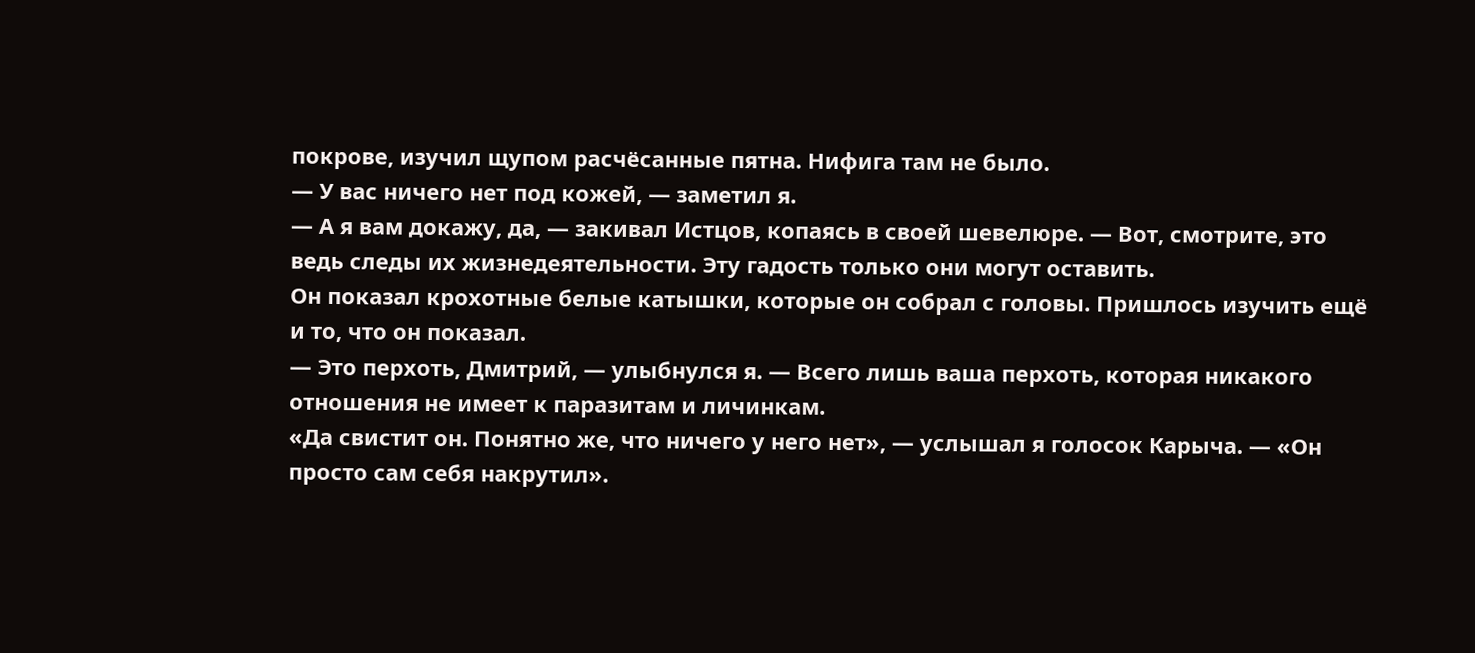покрове, изучил щупом расчёсанные пятна. Нифига там не было.
— У вас ничего нет под кожей, — заметил я.
— А я вам докажу, да, — закивал Истцов, копаясь в своей шевелюре. — Вот, смотрите, это ведь следы их жизнедеятельности. Эту гадость только они могут оставить.
Он показал крохотные белые катышки, которые он собрал с головы. Пришлось изучить ещё и то, что он показал.
— Это перхоть, Дмитрий, — улыбнулся я. — Всего лишь ваша перхоть, которая никакого отношения не имеет к паразитам и личинкам.
«Да свистит он. Понятно же, что ничего у него нет», — услышал я голосок Карыча. — «Он просто сам себя накрутил».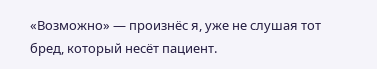«Возможно» — произнёс я, уже не слушая тот бред, который несёт пациент.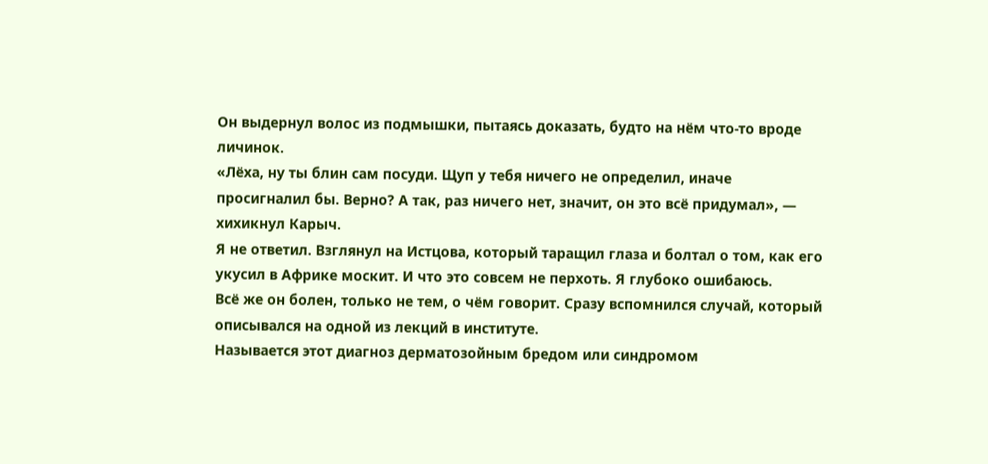Он выдернул волос из подмышки, пытаясь доказать, будто на нём что-то вроде личинок.
«Лёха, ну ты блин сам посуди. Щуп у тебя ничего не определил, иначе просигналил бы. Верно? А так, раз ничего нет, значит, он это всё придумал», — хихикнул Карыч.
Я не ответил. Взглянул на Истцова, который таращил глаза и болтал о том, как его укусил в Африке москит. И что это совсем не перхоть. Я глубоко ошибаюсь.
Всё же он болен, только не тем, о чём говорит. Сразу вспомнился случай, который описывался на одной из лекций в институте.
Называется этот диагноз дерматозойным бредом или синдромом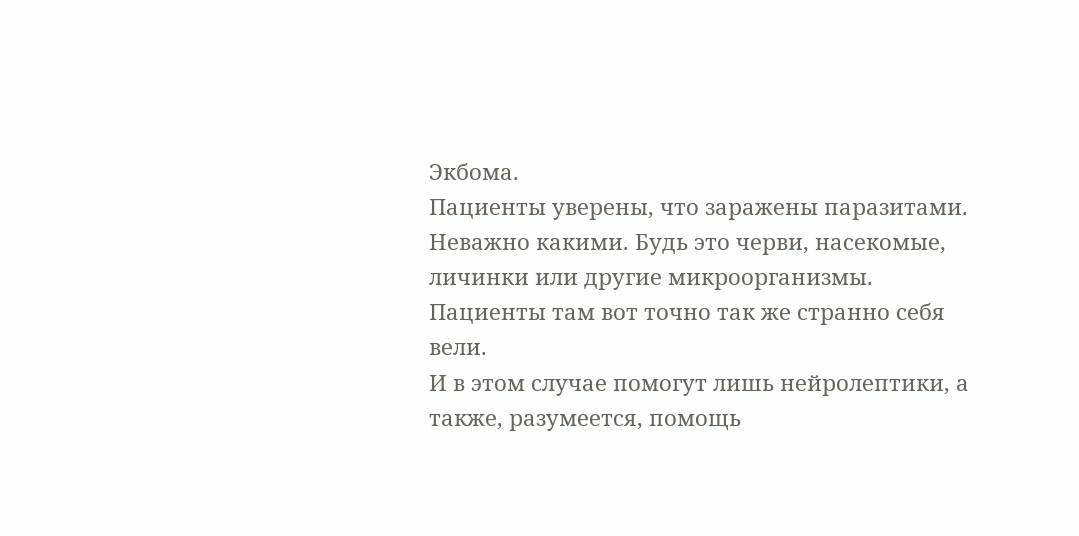Экбома.
Пациенты уверены, что заражены паразитами. Неважно какими. Будь это черви, насекомые, личинки или другие микроорганизмы.
Пациенты там вот точно так же странно себя вели.
И в этом случае помогут лишь нейролептики, а также, разумеется, помощь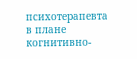психотерапевта в плане когнитивно-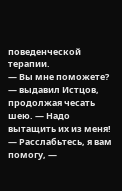поведенческой терапии.
— Вы мне поможете? — выдавил Истцов, продолжая чесать шею. — Надо вытащить их из меня!
— Расслабьтесь, я вам помогу, —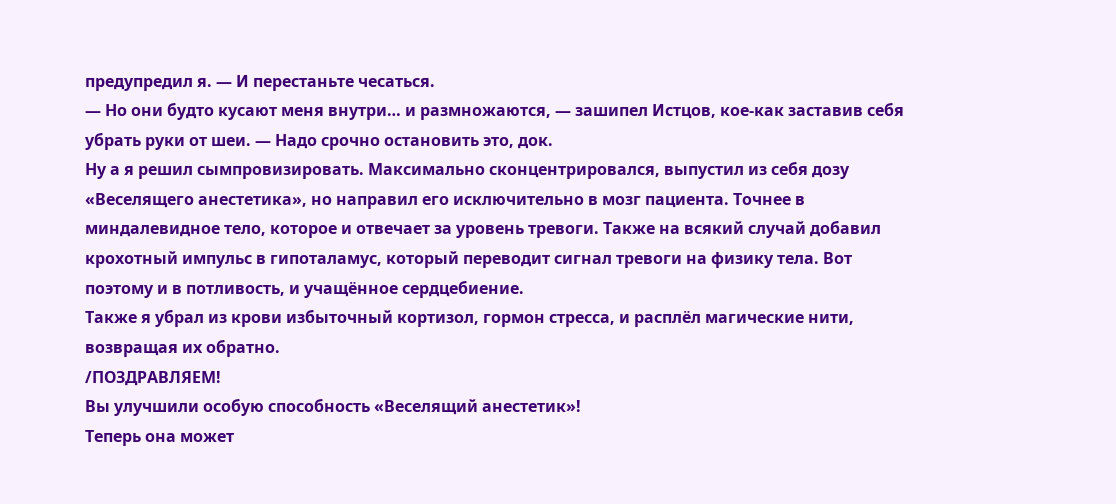предупредил я. — И перестаньте чесаться.
— Но они будто кусают меня внутри… и размножаются, — зашипел Истцов, кое-как заставив себя убрать руки от шеи. — Надо срочно остановить это, док.
Ну а я решил сымпровизировать. Максимально сконцентрировался, выпустил из себя дозу «Веселящего анестетика», но направил его исключительно в мозг пациента. Точнее в миндалевидное тело, которое и отвечает за уровень тревоги. Также на всякий случай добавил крохотный импульс в гипоталамус, который переводит сигнал тревоги на физику тела. Вот поэтому и в потливость, и учащённое сердцебиение.
Также я убрал из крови избыточный кортизол, гормон стресса, и расплёл магические нити, возвращая их обратно.
/ПОЗДРАВЛЯЕМ!
Вы улучшили особую способность «Веселящий анестетик»!
Теперь она может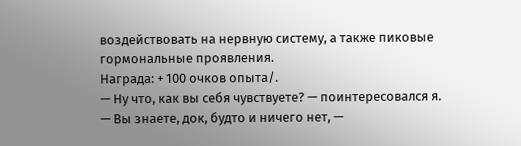воздействовать на нервную систему, а также пиковые гормональные проявления.
Награда: + 100 очков опыта/.
— Ну что, как вы себя чувствуете? — поинтересовался я.
— Вы знаете, док, будто и ничего нет, —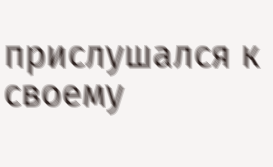прислушался к своему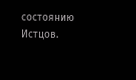состоянию Истцов.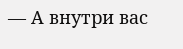— А внутри вас